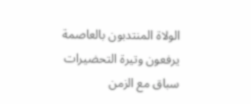الولاة المنتدبون بالعاصمة يرفعون وتيرة التحضيرات
سباق مع الزمن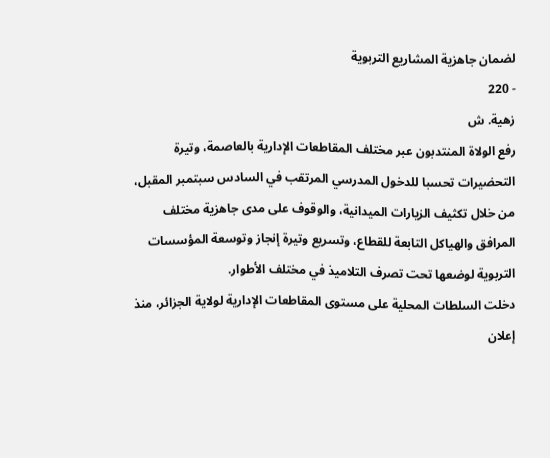لضمان جاهزية المشاريع التربوية
- 220
زهية. ش
رفع الولاة المنتدبون عبر مختلف المقاطعات الإدارية بالعاصمة، وتيرة التحضيرات تحسبا للدخول المدرسي المرتقب في السادس سبتمبر المقبل، من خلال تكثيف الزيارات الميدانية، والوقوف على مدى جاهزية مختلف المرافق والهياكل التابعة للقطاع، وتسريع وتيرة إنجاز وتوسعة المؤسسات التربوية لوضعها تحت تصرف التلاميذ في مختلف الأطوار.
دخلت السلطات المحلية على مستوى المقاطعات الإدارية لولاية الجزائر، منذ إعلان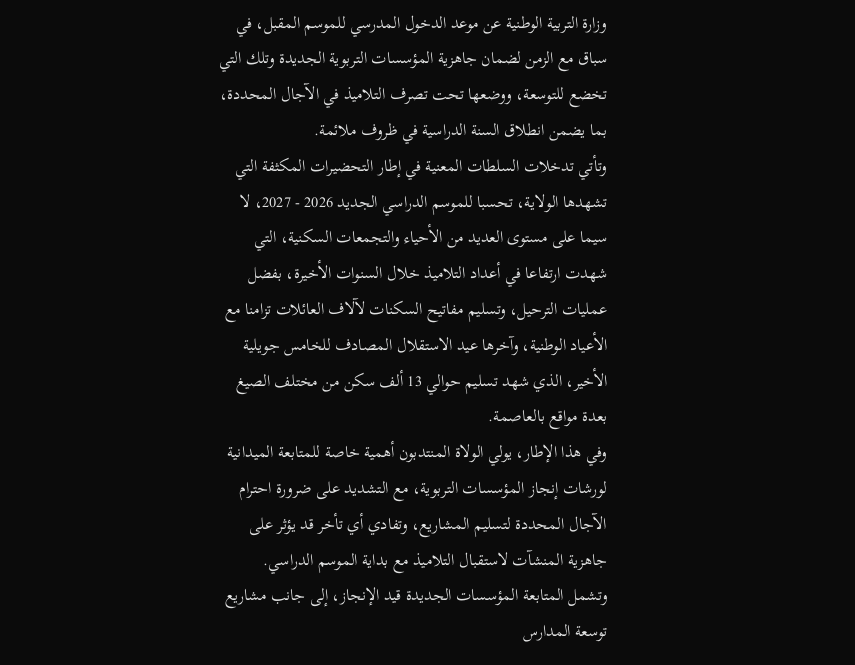وزارة التربية الوطنية عن موعد الدخول المدرسي للموسم المقبل، في سباق مع الزمن لضمان جاهزية المؤسسات التربوية الجديدة وتلك التي تخضع للتوسعة، ووضعها تحت تصرف التلاميذ في الآجال المحددة، بما يضمن انطلاق السنة الدراسية في ظروف ملائمة.
وتأتي تدخلات السلطات المعنية في إطار التحضيرات المكثفة التي تشهدها الولاية، تحسبا للموسم الدراسي الجديد 2026 - 2027، لا سيما على مستوى العديد من الأحياء والتجمعات السكنية، التي شهدت ارتفاعا في أعداد التلاميذ خلال السنوات الأخيرة، بفضل عمليات الترحيل، وتسليم مفاتيح السكنات لآلاف العائلات تزامنا مع الأعياد الوطنية، وآخرها عيد الاستقلال المصادف للخامس جويلية الأخير، الذي شهد تسليم حوالي 13 ألف سكن من مختلف الصيغ بعدة مواقع بالعاصمة.
وفي هذا الإطار، يولي الولاة المنتدبون أهمية خاصة للمتابعة الميدانية لورشات إنجاز المؤسسات التربوية، مع التشديد على ضرورة احترام الآجال المحددة لتسليم المشاريع، وتفادي أي تأخر قد يؤثر على جاهزية المنشآت لاستقبال التلاميذ مع بداية الموسم الدراسي.
وتشمل المتابعة المؤسسات الجديدة قيد الإنجاز، إلى جانب مشاريع توسعة المدارس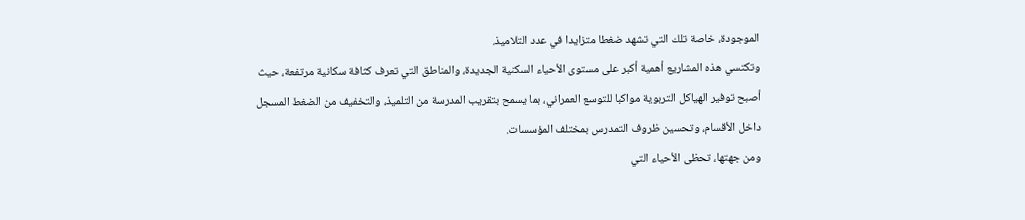الموجودة، خاصة تلك التي تشهد ضغطا متزايدا في عدد التلاميذ.
وتكتسي هذه المشاريع أهمية أكبر على مستوى الأحياء السكنية الجديدة، والمناطق التي تعرف كثافة سكانية مرتفعة، حيث أصبح توفير الهياكل التربوية مواكبا للتوسع العمراني، بما يسمح بتقريب المدرسة من التلميذ، والتخفيف من الضغط المسجل داخل الأقسام، وتحسين ظروف التمدرس بمختلف المؤسسات.
ومن جهتها، تحظى الأحياء التي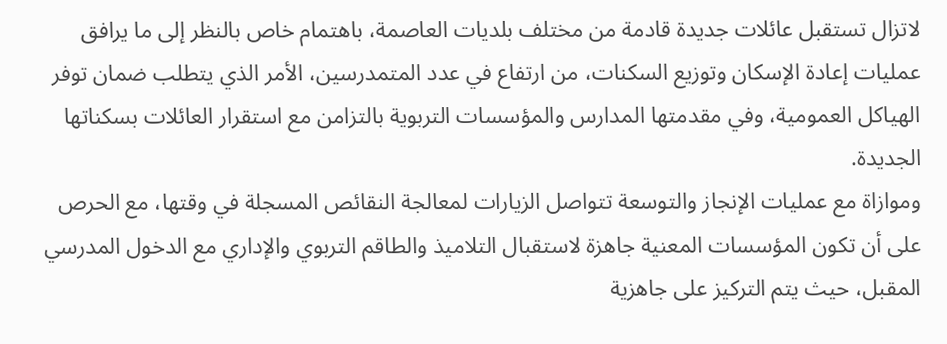لاتزال تستقبل عائلات جديدة قادمة من مختلف بلديات العاصمة، باهتمام خاص بالنظر إلى ما يرافق عمليات إعادة الإسكان وتوزيع السكنات، من ارتفاع في عدد المتمدرسين، الأمر الذي يتطلب ضمان توفر الهياكل العمومية، وفي مقدمتها المدارس والمؤسسات التربوية بالتزامن مع استقرار العائلات بسكناتها الجديدة.
وموازاة مع عمليات الإنجاز والتوسعة تتواصل الزيارات لمعالجة النقائص المسجلة في وقتها، مع الحرص على أن تكون المؤسسات المعنية جاهزة لاستقبال التلاميذ والطاقم التربوي والإداري مع الدخول المدرسي المقبل، حيث يتم التركيز على جاهزية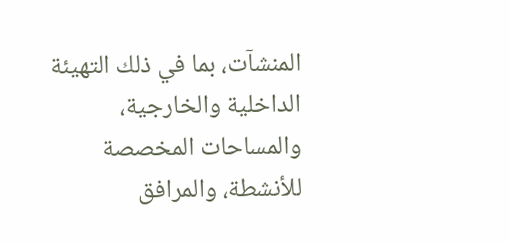المنشآت، بما في ذلك التهيئة الداخلية والخارجية، والمساحات المخصصة للأنشطة، والمرافق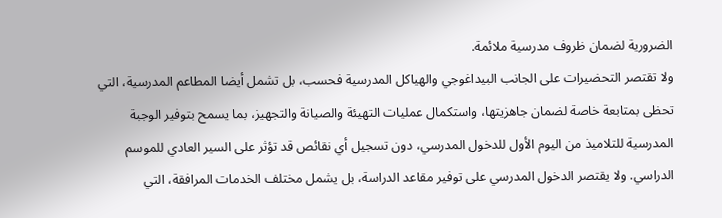الضرورية لضمان ظروف مدرسية ملائمة.
ولا تقتصر التحضيرات على الجانب البيداغوجي والهياكل المدرسية فحسب، بل تشمل أيضا المطاعم المدرسية، التي تحظى بمتابعة خاصة لضمان جاهزيتها، واستكمال عمليات التهيئة والصيانة والتجهيز، بما يسمح بتوفير الوجبة المدرسية للتلاميذ من اليوم الأول للدخول المدرسي، دون تسجيل أي نقائص قد تؤثر على السير العادي للموسم الدراسي. ولا يقتصر الدخول المدرسي على توفير مقاعد الدراسة، بل يشمل مختلف الخدمات المرافقة، التي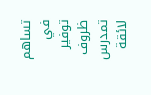تساهم في توفير ظروف تمدرس لائقة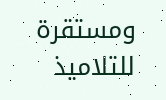ومستقرة للتلاميذ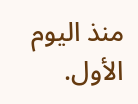منذ اليوم الأول.